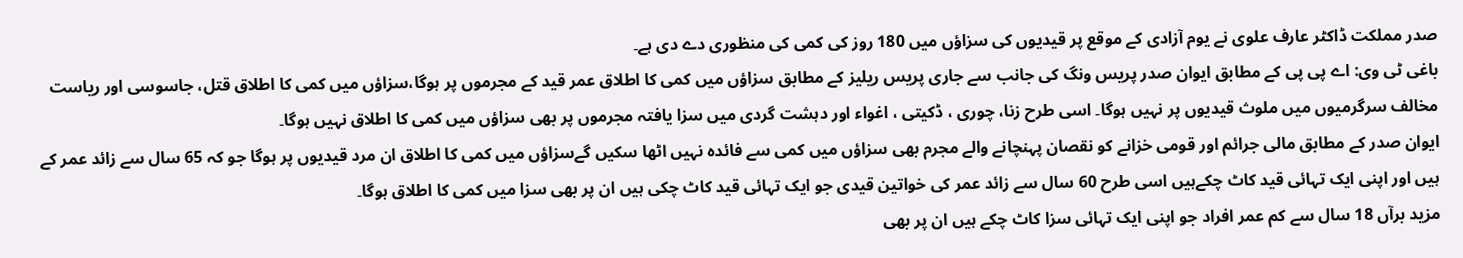صدر مملکت ڈاکٹر عارف علوی نے یوم آزادی کے موقع پر قیدیوں کی سزاؤں میں 180 روز کی کمی کی منظوری دے دی ہے۔
باغی ٹی وی: اے پی پی کے مطابق ایوان صدر پریس ونگ کی جانب سے جاری پریس ریلیز کے مطابق سزاؤں میں کمی کا اطلاق عمر قید کے مجرموں پر ہوگا،سزاؤں میں کمی کا اطلاق قتل، جاسوسی اور ریاست مخالف سرگرمیوں میں ملوث قیدیوں پر نہیں ہوگا۔ اسی طرح زنا، چوری ، ڈکیتی ، اغواء اور دہشت گردی میں سزا یافتہ مجرموں پر بھی سزاؤں میں کمی کا اطلاق نہیں ہوگا۔
ایوان صدر کے مطابق مالی جرائم اور قومی خزانے کو نقصان پہنچانے والے مجرم بھی سزاؤں میں کمی سے فائدہ نہیں اٹھا سکیں گےسزاؤں میں کمی کا اطلاق ان مرد قیدیوں پر ہوگا جو کہ 65 سال سے زائد عمر کے ہیں اور اپنی ایک تہائی قید کاٹ چکےہیں اسی طرح 60 سال سے زائد عمر کی خواتین قیدی جو ایک تہائی قید کاٹ چکی ہیں ان پر بھی سزا میں کمی کا اطلاق ہوگا۔
مزید برآں 18 سال سے کم عمر افراد جو اپنی ایک تہائی سزا کاٹ چکے ہیں ان پر بھی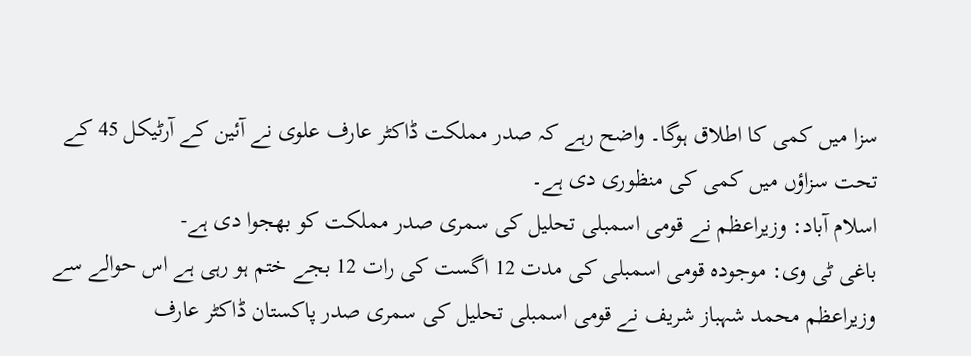سزا میں کمی کا اطلاق ہوگا۔ واضح رہے کہ صدر مملکت ڈاکٹر عارف علوی نے آئین کے آرٹیکل 45 کے تحت سزاؤں میں کمی کی منظوری دی ہے۔
اسلام آباد: وزیراعظم نے قومی اسمبلی تحلیل کی سمری صدر مملکت کو بھجوا دی ہے-
باغی ٹی وی: موجودہ قومی اسمبلی کی مدت 12 اگست کی رات 12 بجے ختم ہو رہی ہے اس حوالے سے وزیراعظم محمد شہباز شریف نے قومی اسمبلی تحلیل کی سمری صدر پاکستان ڈاکٹر عارف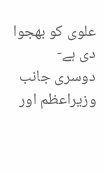علوی کو بھجوا دی ہے-
دوسری جانب وزیراعظم اور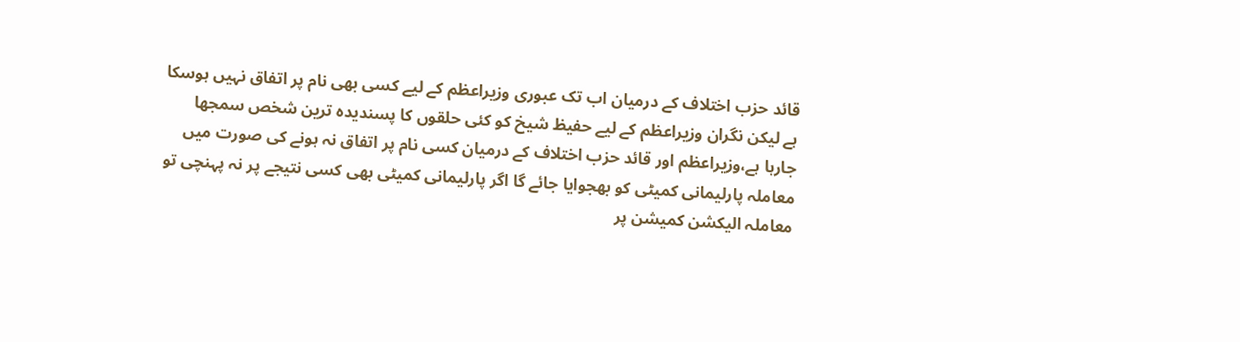قائد حزب اختلاف کے درمیان اب تک عبوری وزیراعظم کے لیے کسی بھی نام پر اتفاق نہیں ہوسکا ہے لیکن نگران وزیراعظم کے لیے حفیظ شیخ کو کئی حلقوں کا پسندیدہ ترین شخص سمجھا جارہا ہے،وزیراعظم اور قائد حزب اختلاف کے درمیان کسی نام پر اتفاق نہ ہونے کی صورت میں معاملہ پارلیمانی کمیٹی کو بھجوایا جائے گا اگر پارلیمانی کمیٹی بھی کسی نتیجے پر نہ پہنچی تو معاملہ الیکشن کمیشن پر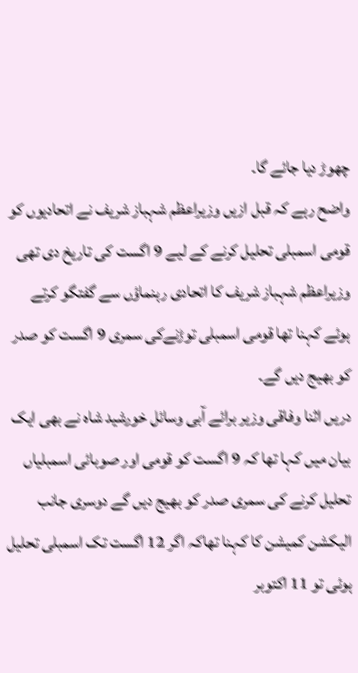چھوڑ دیا جائے گا۔
واضح رہے کہ قبل ازیں وزیراعظم شہباز شریف نے اتحادیوں کو قومی اسمبلی تحلیل کرنے کے لیے 9 اگست کی تاریخ دی تھی وزیراعظم شہباز شریف کا اتحادی رہنماؤں سے گفتگو کرتے ہوئے کہنا تھا قومی اسمبلی توڑنےکی سمری 9 اگست کو صدر کو بھیج دیں گے۔
دریں اثنا وفاقی وزیر برائے آبی وسائل خورشید شاہ نے بھی ایک بیان میں کہا تھا کہ 9 اگست کو قومی اور صوبائی اسمبلیاں تحلیل کرنے کی سمری صدر کو بھیج دیں گے دوسری جانب الیکشن کمیشن کا کہنا تھاکہ اگر 12 اگست تک اسمبلی تحلیل ہوئی تو 11 اکتوبر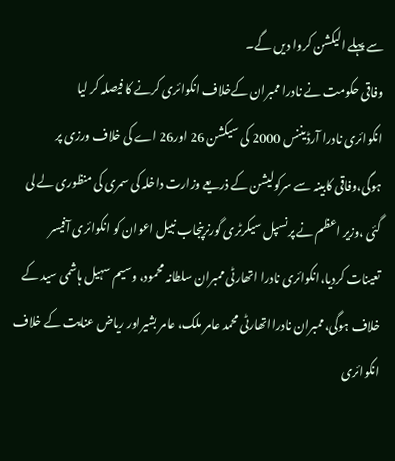سے پہلے الیکشن کروا دیں گے۔
وفاقی حکومت نے نادرا ممبران کےخلاف انکوائری کرنے کا فیصلہ کر لیا
انکوائری نادرا آرڈیننس 2000 کی سیکشن 26 اور26 اے کی خلاف ورزی پر ہوگی،وفاقی کابینہ سے سرکولیشن کے ذریعے وزارت داخلہ کی سمری کی منظوری لے لی گئی ،وزیر اعظم نے پرنسپل سیکرٹری گورنرپنجاب نبیل اعوان کو انکوائری آفیسر تعینات کردیا،انکوائری نادرا اتھارٹی ممبران سلطانہ محمود، وسیم سہیل ہاشمی سید کے خلاف ہوگی،ممبران نادرااتھارٹی محمد عامر ملک، عامر بشیراور ریاض عنایت کے خلاف انکوائری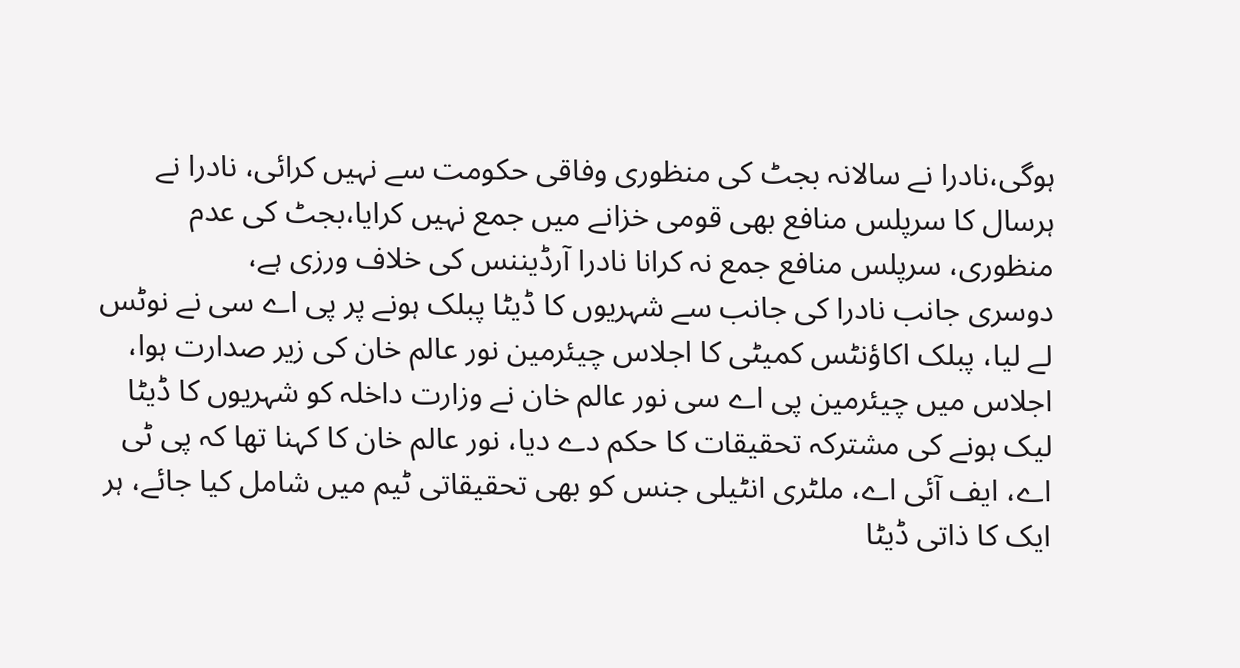ہوگی،نادرا نے سالانہ بجٹ کی منظوری وفاقی حکومت سے نہیں کرائی، نادرا نے ہرسال کا سرپلس منافع بھی قومی خزانے میں جمع نہیں کرایا،بجٹ کی عدم منظوری، سرپلس منافع جمع نہ کرانا نادرا آرڈیننس کی خلاف ورزی ہے،
دوسری جانب نادرا کی جانب سے شہریوں کا ڈیٹا پبلک ہونے پر پی اے سی نے نوٹس لے لیا، پبلک اکاؤنٹس کمیٹی کا اجلاس چیئرمین نور عالم خان کی زیر صدارت ہوا، اجلاس میں چیئرمین پی اے سی نور عالم خان نے وزارت داخلہ کو شہریوں کا ڈیٹا لیک ہونے کی مشترکہ تحقیقات کا حکم دے دیا، نور عالم خان کا کہنا تھا کہ پی ٹی اے، ایف آئی اے، ملٹری انٹیلی جنس کو بھی تحقیقاتی ٹیم میں شامل کیا جائے، ہر ایک کا ذاتی ڈیٹا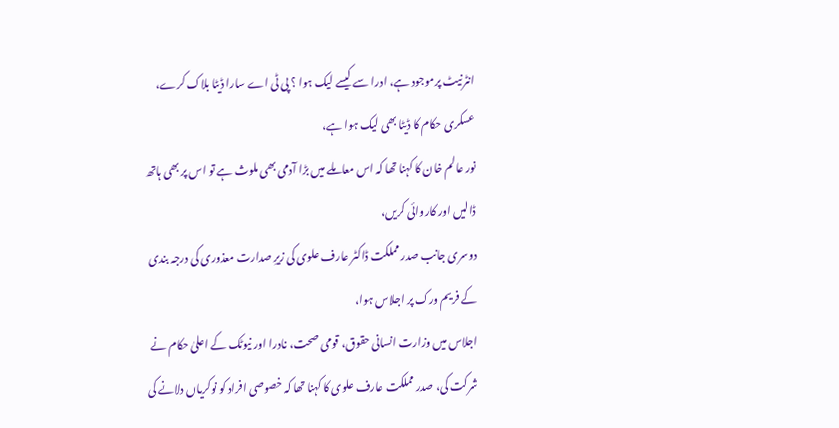انٹرنیٹ پرموجود ہے، ادرا سے کیسے لیک ہوا ؟ پی ٹی اے سارا ڈیٹا بلاک کرے، عسکری حکام کا ڈیٹا بھی لیک ہوا ہے،
نور عالم خان کا کہنا تھا کہ اس معاملے میں بڑا آدمی بھی ملوث ہے تو اس پر بھی ہاتھ ڈالیں اور کاروائی کریں،
دوسری جانب صدر مملکت ڈاکٹر عارف علوی کی زیرِ صدارت معذوری کی درجہ بندی کے فریم ورک پر اجلاس ہوا،
اجلاس میں وزارت انسانی حقوق، قومی صحت، نادرا اور نیوٹک کے اعلیٰ حکام نے شرکت کی، صدر مملکت عارف علوی کا کہنا تھا کہ خصوصی افراد کو نوکریاں دلانے کی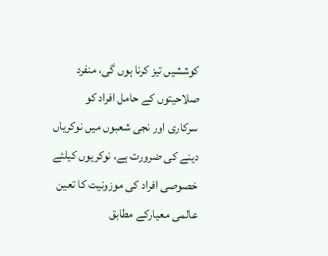کوششیں تیز کرنا ہوں گی، منفرد صلاحیتوں کے حامل افراد کو سرکاری اور نجی شعبوں میں نوکریاں دینے کی ضرورت ہے، نوکریوں کیلئے خصوصی افراد کی موزونیت کا تعین عالمی معیارکے مطابق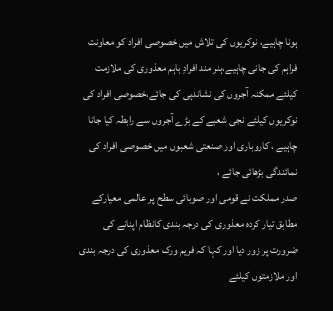ہونا چاہیے، نوکریوں کی تلاش میں خصوصی افراد کو معاونت فراہم کی جانی چاہیے،ہنر مند افرادِ باہم معذوری کی ملازمت کیلئے ممکنہ آجروں کی نشاندہی کی جائے،خصوصی افراد کی نوکریوں کیلئے نجی شعبے کے بڑے آجروں سے رابطہ کیا جانا چاہیے ، کاروباری اور صنعتی شعبوں میں خصوصی افراد کی نمائندگی بڑھائی جائے ،
صدر مملکت نے قومی اور صوبائی سطح پر عالمی معیارکے مطابق تیار کردہ معذوری کی درجہ بندی کانظام اپنانے کی ضرورت پر زور دیا اور کہا کہ فریم ورک معذوری کی درجہ بندی اور ملازمتوں کیلئے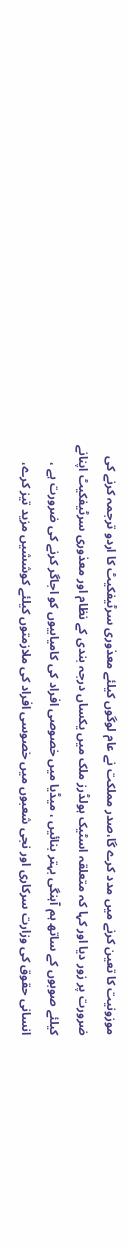موزونیت کا تعین کرنے میں مدد کرے گا،صدر مملکت نے عام لوگوں کیلئے معذوری سرٹیفکیٹ کا اردو ترجمہ کرنے کی ضرورت پر زور دیا اور کہا کہ متعلقہ اسٹیک ہولڈرز ملک میں یکساں درجہ بندی کے نظام اور معذوری سرٹیفکیٹ اپنانے کیلئے صوبوں کے ساتھ ہم آہنگی بہتر بنائیں ، میڈیا میں خصوصی افراد کی کامیابیوں کو اجاگر کرنے کی ضرورت ہے ، انسانی حقوق کی وزارت سرکاری اور نجی شعبوں میں خصوسی افراد کی ملازمتوں کیلئے کوششیں مزید تیز کرے،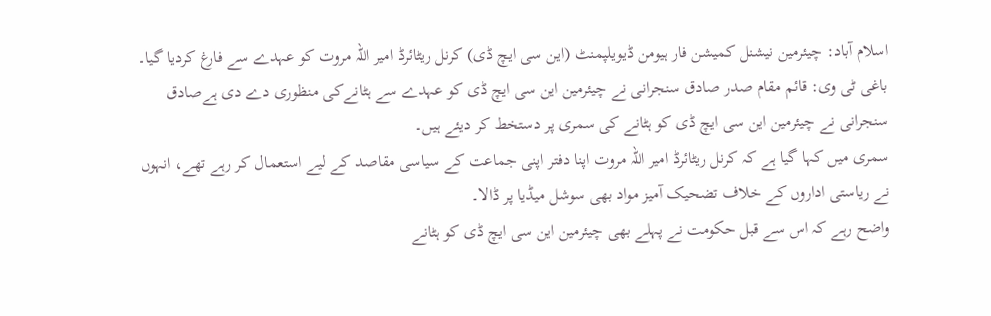اسلام آباد: چیئرمین نیشنل کمیشن فار ہیومن ڈیویلپمنٹ (این سی ایچ ڈی) کرنل ریٹائرڈ امیر اللہ مروت کو عہدے سے فارغ کردیا گیا۔
باغی ٹی وی: قائم مقام صدر صادق سنجرانی نے چیئرمین این سی ایچ ڈی کو عہدے سے ہٹانےکی منظوری دے دی ہےصادق سنجرانی نے چیئرمین این سی ایچ ڈی کو ہٹانے کی سمری پر دستخط کر دیئے ہیں۔
سمری میں کہا گیا ہے کہ کرنل ریٹائرڈ امیر اللہ مروت اپنا دفتر اپنی جماعت کے سیاسی مقاصد کے لیے استعمال کر رہے تھے، انہوں نے ریاستی اداروں کے خلاف تضحیک آمیز مواد بھی سوشل میڈیا پر ڈالا۔
واضح رہے کہ اس سے قبل حکومت نے پہلے بھی چیئرمین این سی ایچ ڈی کو ہٹانے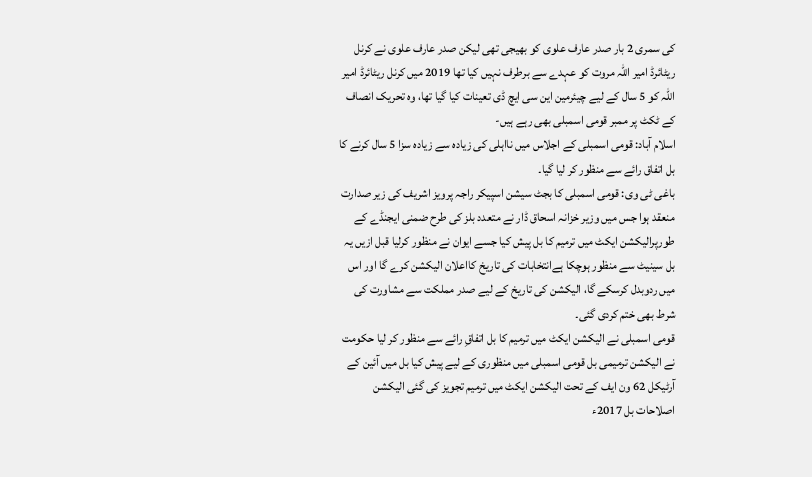کی سمری 2 بار صدر عارف علوی کو بھیجی تھی لیکن صدر عارف علوی نے کرنل ریٹائرڈ امیر اللہ مروت کو عہدے سے برطرف نہیں کیا تھا 2019 میں کرنل ریٹائرڈ امیر اللہ کو 5 سال کے لیے چیئرمین این سی ایچ ڈی تعینات کیا گیا تھا، وہ تحریک انصاف کے ٹکٹ پر ممبر قومی اسمبلی بھی رہے ہیں-
اسلام آباد: قومی اسمبلی کے اجلاس میں نااہلی کی زیادہ سے زیادہ سزا 5 سال کرنے کا بل اتفاق رائے سے منظور کر لیا گیا۔
باغی ٹی وی: قومی اسمبلی کا بجٹ سیشن اسپیکر راجہ پرویز اشریف کی زیر صدارت منعقد ہوا جس میں وزیر خزانہ اسحاق ڈار نے متعدد بلز کی طرح ضمنی ایجنڈے کے طورپرالیکشن ایکٹ میں ترمیم کا بل پیش کیا جسے ایوان نے منظور کرلیا قبل ازیں یہ بل سینیٹ سے منظور ہوچکا ہےانتخابات کی تاریخ کااعلان الیکشن کرے گا اور اس میں ردوبدل کرسکے گا، الیکشن کی تاریخ کے لیے صدر مملکت سے مشاورت کی شرط بھی ختم کردی گئی۔
قومی اسمبلی نے الیکشن ایکٹ میں ترمیم کا بل اتفاقِ رائے سے منظور کر لیا حکومت نے الیکشن ترمیمی بل قومی اسمبلی میں منظوری کے لیے پیش کیا بل میں آئین کے آرٹیکل 62 ون ایف کے تحت الیکشن ایکٹ میں ترمیم تجویز کی گئی الیکشن اصلاحات بل 2017ء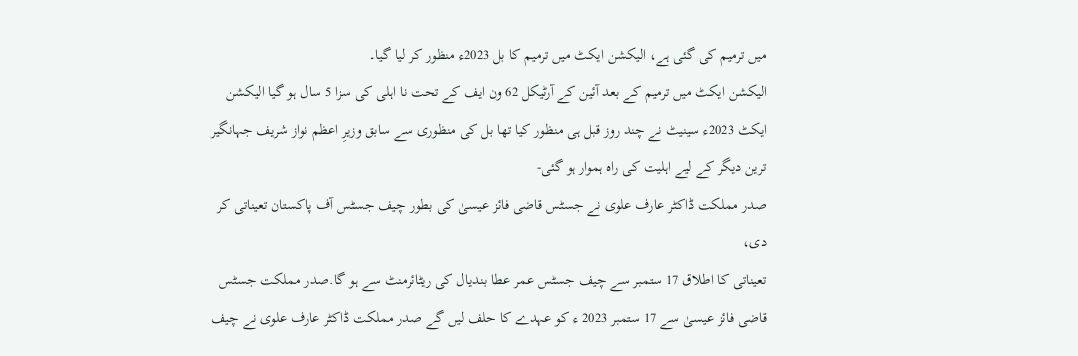میں ترمیم کی گئی ہے، الیکشن ایکٹ میں ترمیم کا بل 2023ء منظور کر لیا گیا۔
الیکشن ایکٹ میں ترمیم کے بعد آئین کے آرٹیکل 62 ون ایف کے تحت نا اہلی کی سزا 5 سال ہو گیا الیکشن ایکٹ 2023ء سینیٹ نے چند روز قبل ہی منظور کیا تھا بل کی منظوری سے سابق وزیرِ اعظم نواز شریف جہانگیر ترین دیگر کے لیے اہلیت کی راہ ہموار ہو گئی-
صدر مملکت ڈاکٹر عارف علوی نے جسٹس قاضی فائز عیسیٰ کی بطور چیف جسٹس آف پاکستان تعیناتی کر دی،
تعیناتی کا اطلاق 17 ستمبر سے چیف جسٹس عمر عطا بندیال کی ریٹائرمنٹ سے ہو گا.صدر مملکت جسٹس قاضی فائز عیسیٰ سے 17 ستمبر 2023 ء کو عہدے کا حلف لیں گے صدر مملکت ڈاکٹر عارف علوی نے چیف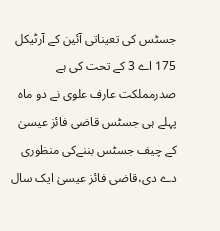جسٹس کی تعیناتی آئین کے آرٹیکل 175 اے 3 کے تحت کی ہے صدرمملکت عارف علوی نے دو ماہ پہلے ہی جسٹس قاضی فائز عیسیٰ کے چیف جسٹس بننےکی منظوری دے دی،قاضی فائز عیسیٰ ایک سال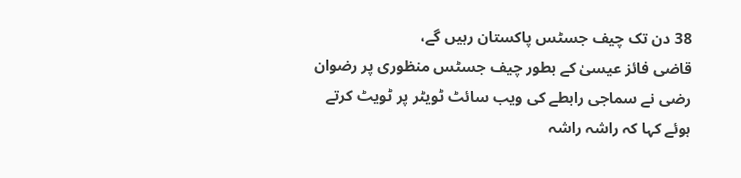38 دن تک چیف جسٹس پاکستان رہیں گے،
قاضی فائز عیسیٰ کے بطور چیف جسٹس منظوری پر رضوان رضی نے سماجی رابطے کی ویب سائٹ ٹویٹر پر ٹویٹ کرتے ہوئے کہا کہ راشہ راشہ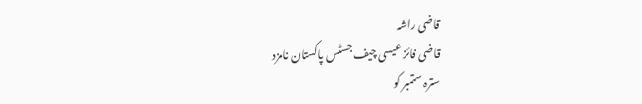قاضی راشہ
قاضی فائز عیسی چیف جسٹس پاکستان نامزد
سترہ ستمبر کو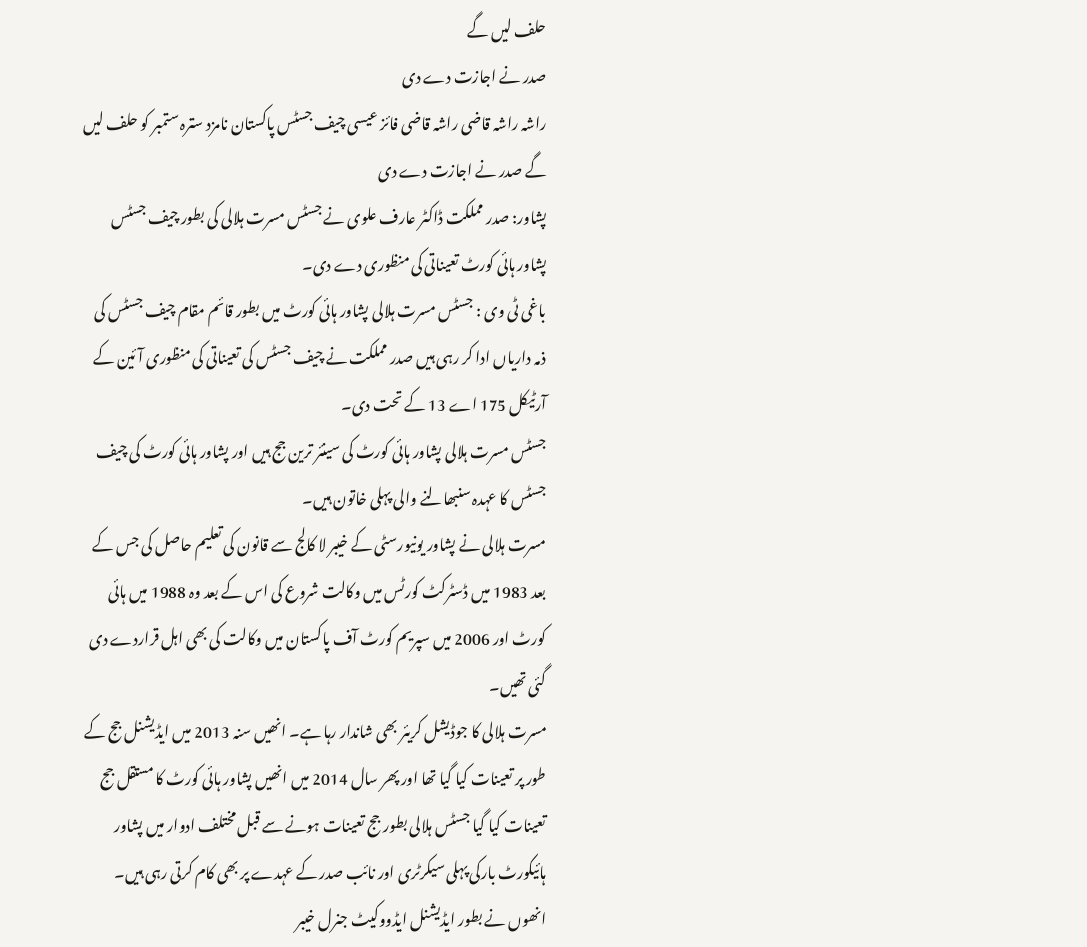حلف لیں گے
صدر نے اجازت دے دی
راشہ راشہ قاضی راشہ قاضی فائز عیسی چیف جسٹس پاکستان نامزد سترہ ستمبر کو حلف لیں گے صدر نے اجازت دے دی
پشاور: صدر مملکت ڈاکٹر عارف علوی نے جسٹس مسرت ہلالی کی بطور چیف جسٹس پشاور ہائی کورٹ تعیناتی کی منظوری دے دی۔
باغی ٹی وی : جسٹس مسرت ہلالی پشاور ہائی کورٹ میں بطور قائم مقام چیف جسٹس کی ذمہ داریاں ادا کر رہی ہیں صدر مملکت نے چیف جسٹس کی تعیناتی کی منظوری آئین کے آرٹیکل 175 اے 13 کے تحت دی۔
جسٹس مسرت ہلالی پشاور ہائی کورٹ کی سینئر ترین جج ہیں اور پشاور ہائی کورٹ کی چیف جسٹس کا عہدہ سنبھالنے والی پہلی خاتون ہیں۔
مسرت ہلالی نے پشاور یونیورسٹی کے خیبر لا کالج سے قانون کی تعلیم حاصل کی جس کے بعد 1983 میں ڈسٹرکٹ کورٹس میں وکالت شروع کی اس کے بعد وہ 1988 میں ہائی کورٹ اور 2006 میں سپریم کورٹ آف پاکستان میں وکالت کی بھی اہل قراردے دی گئی تھیں۔
مسرت ہلالی کا جوڈیشل کریئر بھی شاندار رہا ہے۔ انھیں سنہ 2013 میں ایڈیشنل جج کے طور پر تعینات کیا گیا تھا اور پھر سال 2014 میں انھیں پشاور ہائی کورٹ کا مستقل جج تعینات کیا گیا جسٹس ہلالی بطور جج تعینات ہونے سے قبل مختلف ادوار میں پشاور ہائیکورٹ بارکی پہلی سیکرٹری اور نائب صدر کے عہدے پر بھی کام کرتی رہی ہیں۔
انھوں نے بطور ایڈیشنل ایڈووکیٹ جنرل خیبر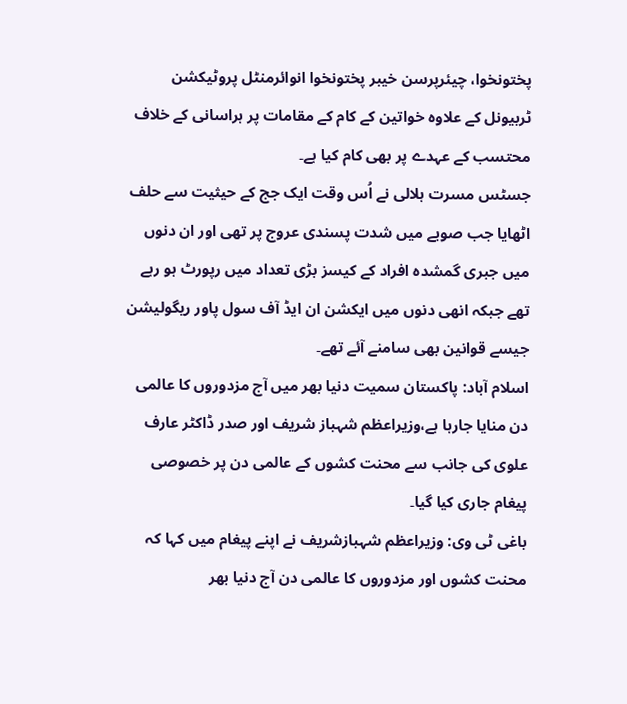پختونخوا، چیئرپرسن خیبر پختونخوا انوائرمنٹل پروٹیکشن ٹربیونل کے علاوہ خواتین کے کام کے مقامات پر ہراسانی کے خلاف محتسب کے عہدے پر بھی کام کیا ہے۔
جسٹس مسرت ہلالی نے اُس وقت ایک جج کے حیثیت سے حلف اٹھایا جب صوبے میں شدت پسندی عروج پر تھی اور ان دنوں میں جبری گمشدہ افراد کے کیسز بڑی تعداد میں رپورٹ ہو رہے تھے جبکہ انھی دنوں میں ایکشن ان ایڈ آف سول پاور ریگولیشن جیسے قوانین بھی سامنے آئے تھے۔
اسلام آباد: پاکستان سمیت دنیا بھر میں آج مزدوروں کا عالمی دن منایا جارہا ہے،وزیراعظم شہباز شریف اور صدر ڈاکٹر عارف علوی کی جانب سے محنت کشوں کے عالمی دن پر خصوصی پیغام جاری کیا گیا۔
باغی ٹی وی: وزیراعظم شہبازشریف نے اپنے پیغام میں کہا کہ محنت کشوں اور مزدوروں کا عالمی دن آج دنیا بھر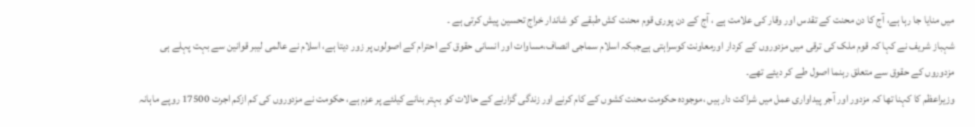میں منایا جا رہا ہے، آج کا دن محنت کے تقدس اور وقار کی علامت ہے ، آج کے دن پوری قوم محنت کش طبقے کو شاندار خراج تحسین پیش کرتی ہے ۔
شہباز شریف نے کہا کہ قوم ملک کی ترقی میں مزدوروں کے کردار اورمعاونت کوسراہتی ہےجبکہ اسلام سماجی انصاف،مساوات اور انسانی حقوق کے احترام کے اصولوں پر زور دیتا ہے، اسلام نے عالمی لیبر قوانین سے بہت پہلے ہی مزدوروں کے حقوق سے متعلق رہنما اصول طے کر دیئے تھے۔
وزیراعظم کا کہنا تھا کہ مزدور اور آجر پیداواری عمل میں شراکت دار ہیں ،موجودہ حکومت محنت کشوں کے کام کرنے اور زندگی گزارنے کے حالات کو بہتر بنانے کیلئے پر عزم ہے، حکومت نے مزدوروں کی کم ازکم اجرت 17500 روپے ماہانہ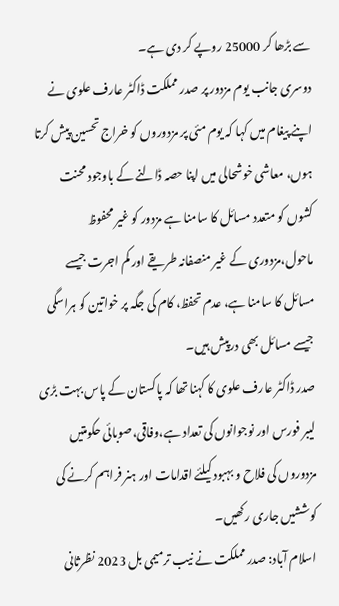سے بڑھا کر 25000 روپے کر دی ہے۔
دوسری جانب یوم مزدور پر صدر مملکت ڈاکٹر عارف علوی نے اپنے پیغام میں کہا کہ یوم مئی پر مزدوروں کو خراج تحسین پیش کرتا ہوں، معاشی خوشحالی میں اپنا حصہ ڈالنے کے باوجود محنت کشوں کو متعدد مسائل کا سامنا ہے مزدور کو غیر محفوظ ماحول،مزدوری کے غیر منصفانہ طریقے اور کم اجرت جیسے مسائل کا سامنا ہے، عدم تحفظ، کام کی جگہ پر خواتین کو ہراسگی جیسے مسائل بھی درپیش ہیں۔
صدر ڈاکٹر عارف علوی کا کہنا تھا کہ پاکستان کے پاس بہت بڑی لیبر فورس اور نوجوانوں کی تعداد ہے،وفاقی،صوبائی حکومتیں مزدوروں کی فلاح و بہبود کیلئے اقدامات اور ہنر فراہم کرنے کی کوششیں جاری رکھیں۔
اسلام آباد: صدر مملکت نے نیب ترمیمی بل 2023 نظرثانی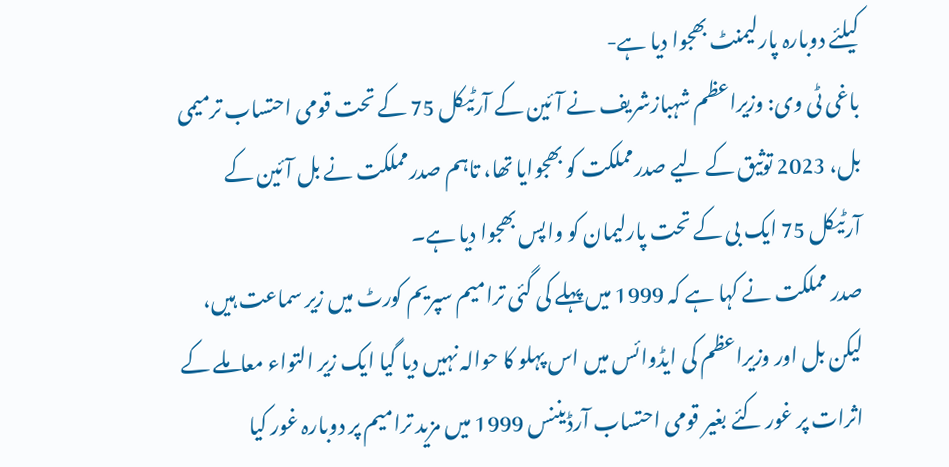کیلئے دوبارہ پارلیمنٹ بھجوا دیا ہے-
باغی ٹی وی: وزیراعظم شہبازشریف نے آئین کے آرٹیکل 75 کے تحت قومی احتساب ترمیمی بل، 2023 توثیق کے لیے صدرمملکت کو بھجوایا تھا، تاہم صدرمملکت نے بل آئین کے آرٹیکل 75 ایک بی کے تحت پارلیمان کو واپس بھجوا دیا ہے۔
صدر مملکت نے کہا ہے کہ 1999 میں پہلے کی گئی ترامیم سپریم کورٹ میں زیر سماعت ہیں، لیکن بل اور وزیراعظم کی ایڈوائس میں اس پہلو کا حوالہ نہیں دیا گیا ایک زیر التواء معاملے کے اثرات پر غور کئے بغیر قومی احتساب آرڈیننس 1999 میں مزید ترامیم پر دوبارہ غور کیا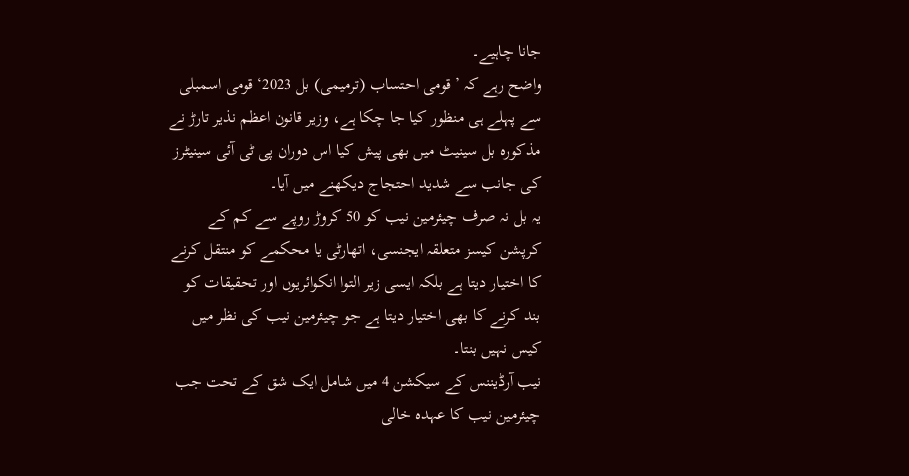جانا چاہیے۔
واضح رہے کہ ’قومی احتساب (ترمیمی) بل 2023‘ قومی اسمبلی سے پہلے ہی منظور کیا جا چکا ہے، وزیر قانون اعظم نذیر تارڑ نے مذکورہ بل سینیٹ میں بھی پیش کیا اس دوران پی ٹی آئی سینیٹرز کی جانب سے شدید احتجاج دیکھنے میں آیا۔
یہ بل نہ صرف چیئرمین نیب کو 50 کروڑ روپے سے کم کے کرپشن کیسز متعلقہ ایجنسی، اتھارٹی یا محکمے کو منتقل کرنے کا اختیار دیتا ہے بلکہ ایسی زیر التوا انکوائریوں اور تحقیقات کو بند کرنے کا بھی اختیار دیتا ہے جو چیئرمین نیب کی نظر میں کیس نہیں بنتا۔
نیب آرڈیننس کے سیکشن 4 میں شامل ایک شق کے تحت جب چیئرمین نیب کا عہدہ خالی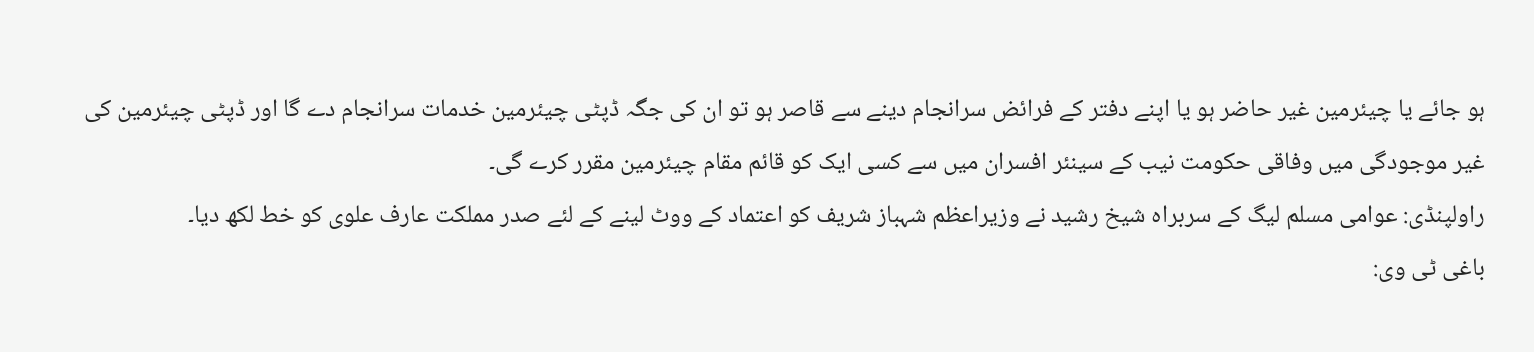ہو جائے یا چیئرمین غیر حاضر ہو یا اپنے دفتر کے فرائض سرانجام دینے سے قاصر ہو تو ان کی جگہ ڈپٹی چیئرمین خدمات سرانجام دے گا اور ڈپٹی چیئرمین کی غیر موجودگی میں وفاقی حکومت نیب کے سینئر افسران میں سے کسی ایک کو قائم مقام چیئرمین مقرر کرے گی۔
راولپنڈی: عوامی مسلم لیگ کے سربراہ شیخ رشید نے وزیراعظم شہباز شریف کو اعتماد کے ووٹ لینے کے لئے صدر مملکت عارف علوی کو خط لکھ دیا۔
باغی ٹی وی: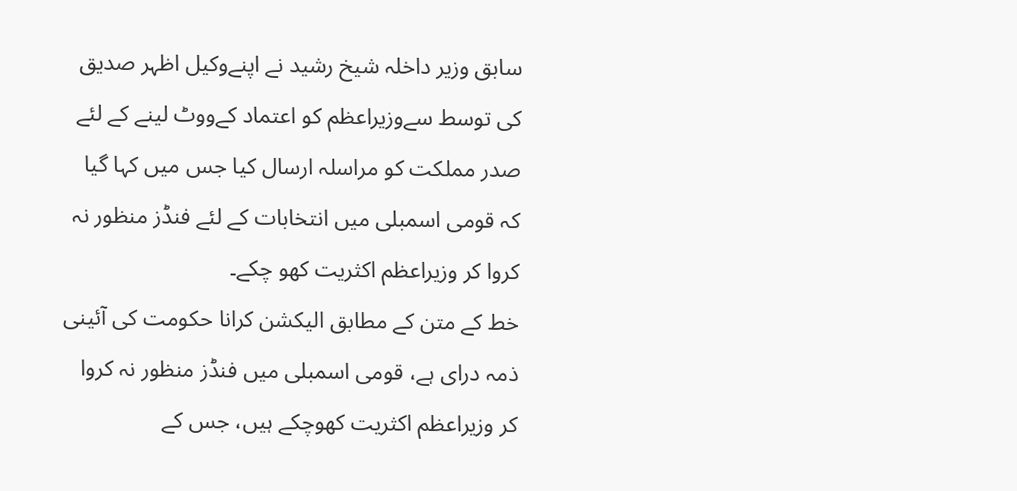سابق وزیر داخلہ شیخ رشید نے اپنےوکیل اظہر صدیق کی توسط سےوزیراعظم کو اعتماد کےووٹ لینے کے لئے صدر مملکت کو مراسلہ ارسال کیا جس میں کہا گیا کہ قومی اسمبلی میں انتخابات کے لئے فنڈز منظور نہ کروا کر وزیراعظم اکثریت کھو چکے۔
خط کے متن کے مطابق الیکشن کرانا حکومت کی آئینی ذمہ درای ہے، قومی اسمبلی میں فنڈز منظور نہ کروا کر وزیراعظم اکثریت کھوچکے ہیں، جس کے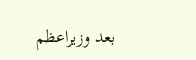بعد وزیراعظم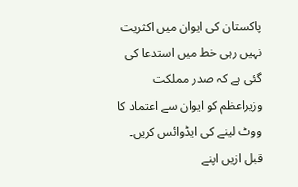پاکستان کی ایوان میں اکثریت نہیں رہی خط میں استدعا کی گئی ہے کہ صدر مملکت وزیراعظم کو ایوان سے اعتماد کا ووٹ لینے کی ایڈوائس کریں۔
قبل ازیں اپنے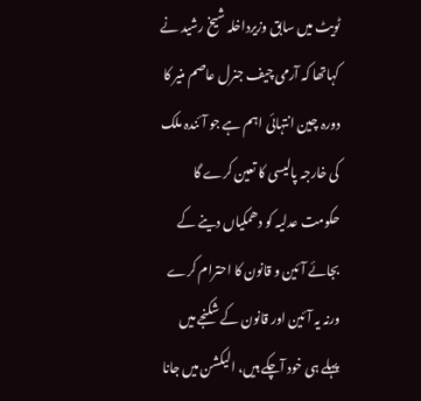ٹویٹ میں سابق وزیرداخلہ شیخ رشید نے کہاتھا کہ آرمی چیف جنرل عاصم منیر کا دورہ چین انتہائی اہم ہے جو آئندہ ملک کی خارجہ پالیسی کا تعین کرے گا حکومت عدلیہ کو دھمکیاں دینے کے بجائے آئین و قانون کا احترام کرے ورنہ یہ آئین اور قانون کے شکنجے میں پہلے ہی خود آچکے ہیں، الیکشن میں جانا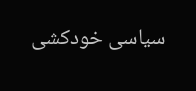سیاسی خودکشی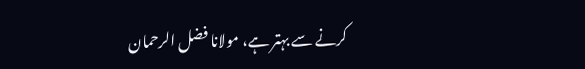کرنے سے بہتر ہے، مولانا فضل الرحمان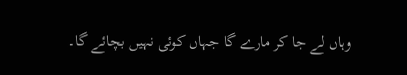وہاں لے جا کر مارے گا جہاں کوئی نہیں بچائے گا۔